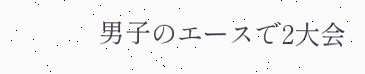男子のエースで2大会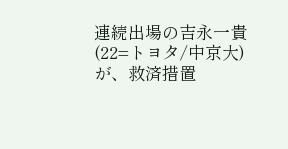連続出場の吉永一貴(22=トヨタ/中京大)が、救済措置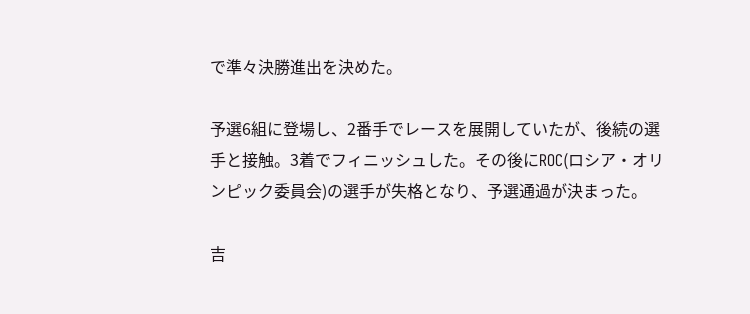で準々決勝進出を決めた。

予選6組に登場し、2番手でレースを展開していたが、後続の選手と接触。3着でフィニッシュした。その後にROC(ロシア・オリンピック委員会)の選手が失格となり、予選通過が決まった。

吉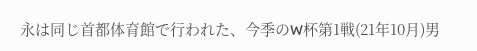永は同じ首都体育館で行われた、今季のW杯第1戦(21年10月)男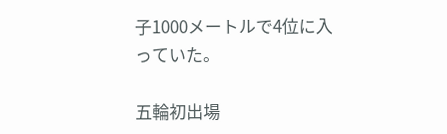子1000メートルで4位に入っていた。

五輪初出場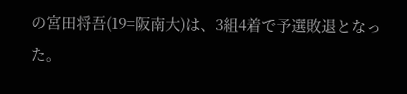の宮田将吾(19=阪南大)は、3組4着で予選敗退となった。